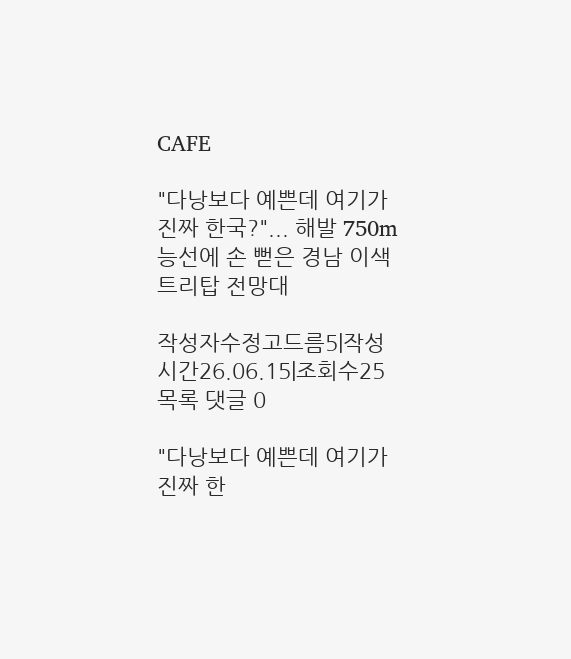CAFE

"다낭보다 예쁜데 여기가 진짜 한국?"... 해발 750m 능선에 손 뻗은 경남 이색 트리탑 전망대

작성자수정고드름5|작성시간26.06.15|조회수25 목록 댓글 0

"다낭보다 예쁜데 여기가 진짜 한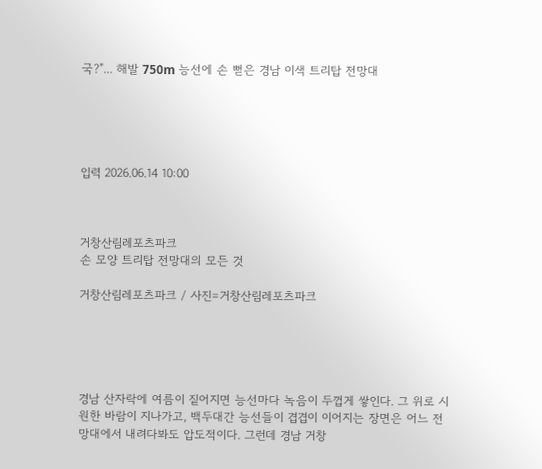국?"... 해발 750m 능선에 손 뻗은 경남 이색 트리탑 전망대





입력 2026.06.14 10:00



거창산림레포츠파크
손 모양 트리탑 전망대의 모든 것

거창산림레포츠파크 / 사진=거창산림레포츠파크





경남 산자락에 여름이 짙어지면 능선마다 녹음이 두껍게 쌓인다. 그 위로 시원한 바람이 지나가고, 백두대간 능선들이 겹겹이 이어지는 장면은 어느 전망대에서 내려다봐도 압도적이다. 그런데 경남 거창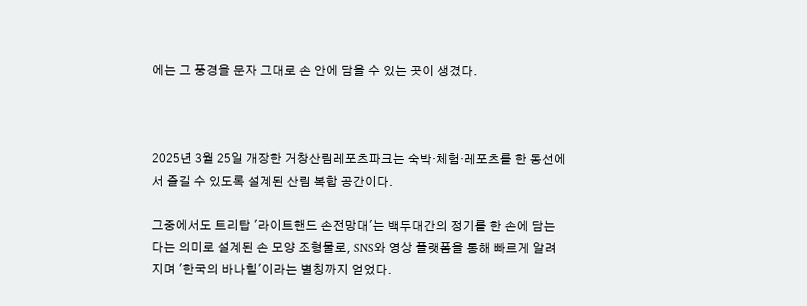에는 그 풍경을 문자 그대로 손 안에 담을 수 있는 곳이 생겼다.



2025년 3월 25일 개장한 거창산림레포츠파크는 숙박·체험·레포츠를 한 동선에서 즐길 수 있도록 설계된 산림 복합 공간이다.

그중에서도 트리탑 '라이트핸드 손전망대'는 백두대간의 정기를 한 손에 담는다는 의미로 설계된 손 모양 조형물로, SNS와 영상 플랫폼을 통해 빠르게 알려지며 '한국의 바나힐'이라는 별칭까지 얻었다.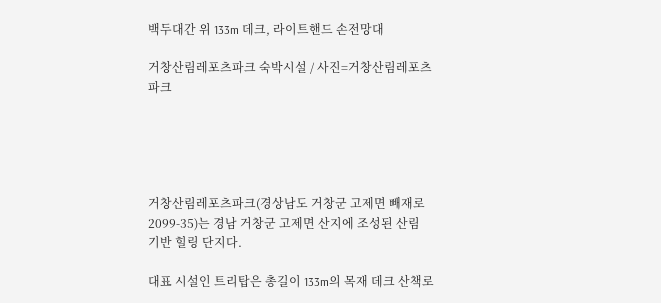백두대간 위 133m 데크, 라이트핸드 손전망대

거창산림레포츠파크 숙박시설 / 사진=거창산림레포츠파크





거창산림레포츠파크(경상남도 거창군 고제면 빼재로 2099-35)는 경남 거창군 고제면 산지에 조성된 산림 기반 힐링 단지다.

대표 시설인 트리탑은 총길이 133m의 목재 데크 산책로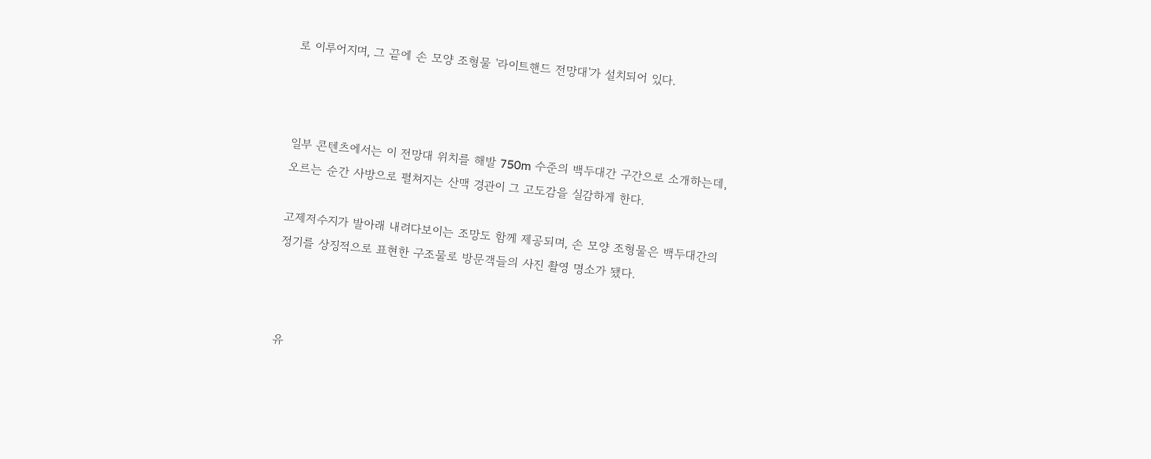로 이루어지며, 그 끝에 손 모양 조형물 '라이트핸드 전망대'가 설치되어 있다.



일부 콘텐츠에서는 이 전망대 위치를 해발 750m 수준의 백두대간 구간으로 소개하는데, 오르는 순간 사방으로 펼쳐지는 산맥 경관이 그 고도감을 실감하게 한다.

고제저수지가 발아래 내려다보이는 조망도 함께 제공되며, 손 모양 조형물은 백두대간의 정기를 상징적으로 표현한 구조물로 방문객들의 사진 촬영 명소가 됐다.



유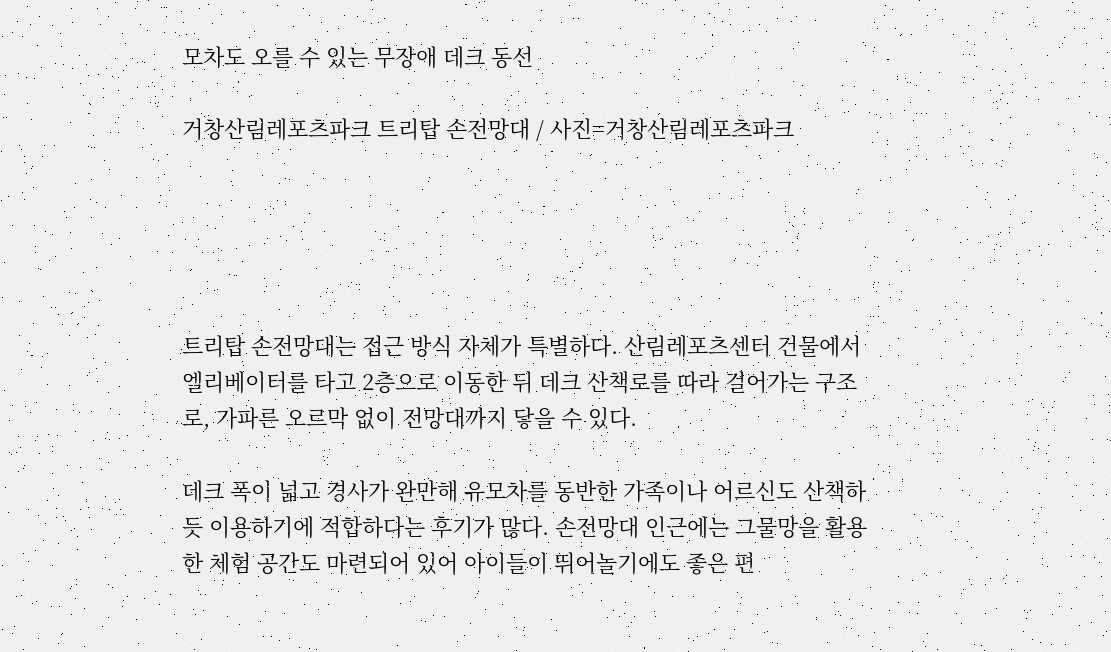모차도 오를 수 있는 무장애 데크 동선

거창산림레포츠파크 트리탑 손전망대 / 사진=거창산림레포츠파크





트리탑 손전망대는 접근 방식 자체가 특별하다. 산림레포츠센터 건물에서 엘리베이터를 타고 2층으로 이동한 뒤 데크 산책로를 따라 걸어가는 구조로, 가파른 오르막 없이 전망대까지 닿을 수 있다.

데크 폭이 넓고 경사가 완만해 유모차를 동반한 가족이나 어르신도 산책하듯 이용하기에 적합하다는 후기가 많다. 손전망대 인근에는 그물망을 활용한 체험 공간도 마련되어 있어 아이들이 뛰어놀기에도 좋은 편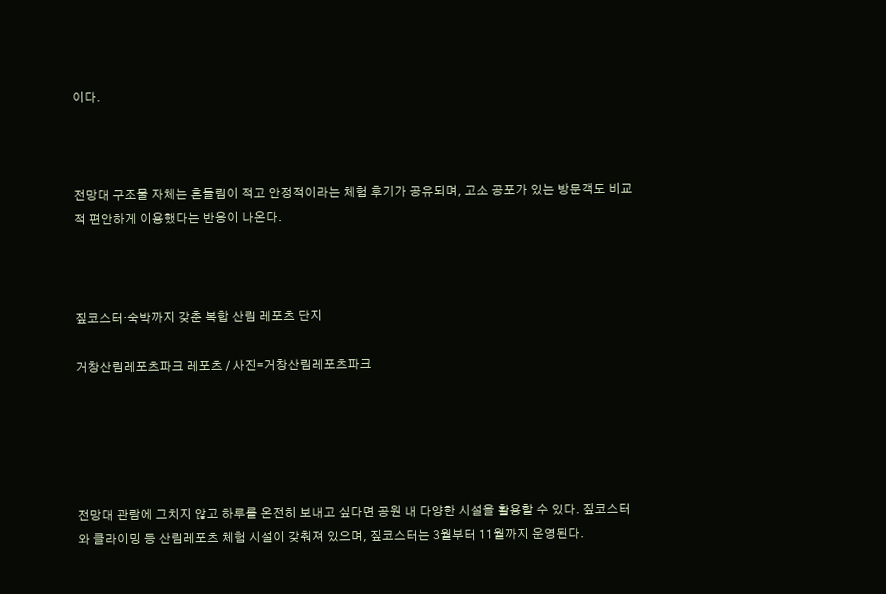이다.



전망대 구조물 자체는 흔들림이 적고 안정적이라는 체험 후기가 공유되며, 고소 공포가 있는 방문객도 비교적 편안하게 이용했다는 반응이 나온다.



짚코스터·숙박까지 갖춘 복합 산림 레포츠 단지

거창산림레포츠파크 레포츠 / 사진=거창산림레포츠파크





전망대 관람에 그치지 않고 하루를 온전히 보내고 싶다면 공원 내 다양한 시설을 활용할 수 있다. 짚코스터와 클라이밍 등 산림레포츠 체험 시설이 갖춰져 있으며, 짚코스터는 3월부터 11월까지 운영된다.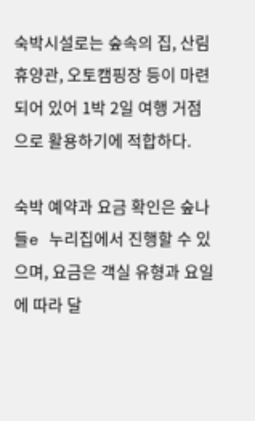숙박시설로는 숲속의 집, 산림휴양관, 오토캠핑장 등이 마련되어 있어 1박 2일 여행 거점으로 활용하기에 적합하다.

숙박 예약과 요금 확인은 숲나들e 누리집에서 진행할 수 있으며, 요금은 객실 유형과 요일에 따라 달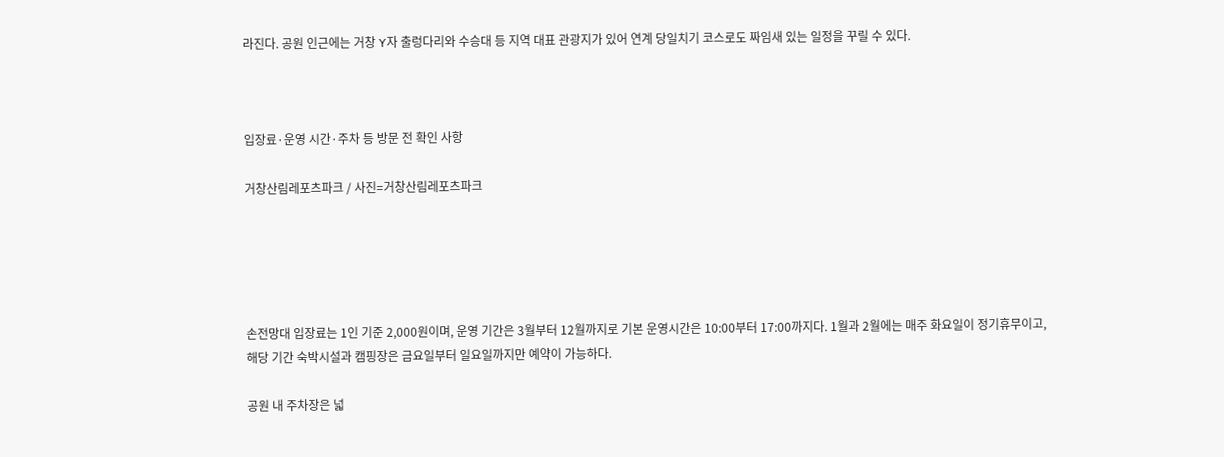라진다. 공원 인근에는 거창 Y자 출렁다리와 수승대 등 지역 대표 관광지가 있어 연계 당일치기 코스로도 짜임새 있는 일정을 꾸릴 수 있다.



입장료·운영 시간·주차 등 방문 전 확인 사항

거창산림레포츠파크 / 사진=거창산림레포츠파크





손전망대 입장료는 1인 기준 2,000원이며, 운영 기간은 3월부터 12월까지로 기본 운영시간은 10:00부터 17:00까지다. 1월과 2월에는 매주 화요일이 정기휴무이고, 해당 기간 숙박시설과 캠핑장은 금요일부터 일요일까지만 예약이 가능하다.

공원 내 주차장은 넓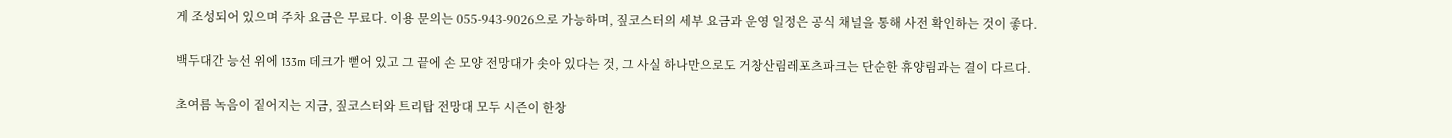게 조성되어 있으며 주차 요금은 무료다. 이용 문의는 055-943-9026으로 가능하며, 짚코스터의 세부 요금과 운영 일정은 공식 채널을 통해 사전 확인하는 것이 좋다.

백두대간 능선 위에 133m 데크가 뻗어 있고 그 끝에 손 모양 전망대가 솟아 있다는 것, 그 사실 하나만으로도 거창산림레포츠파크는 단순한 휴양림과는 결이 다르다.

초여름 녹음이 짙어지는 지금, 짚코스터와 트리탑 전망대 모두 시즌이 한창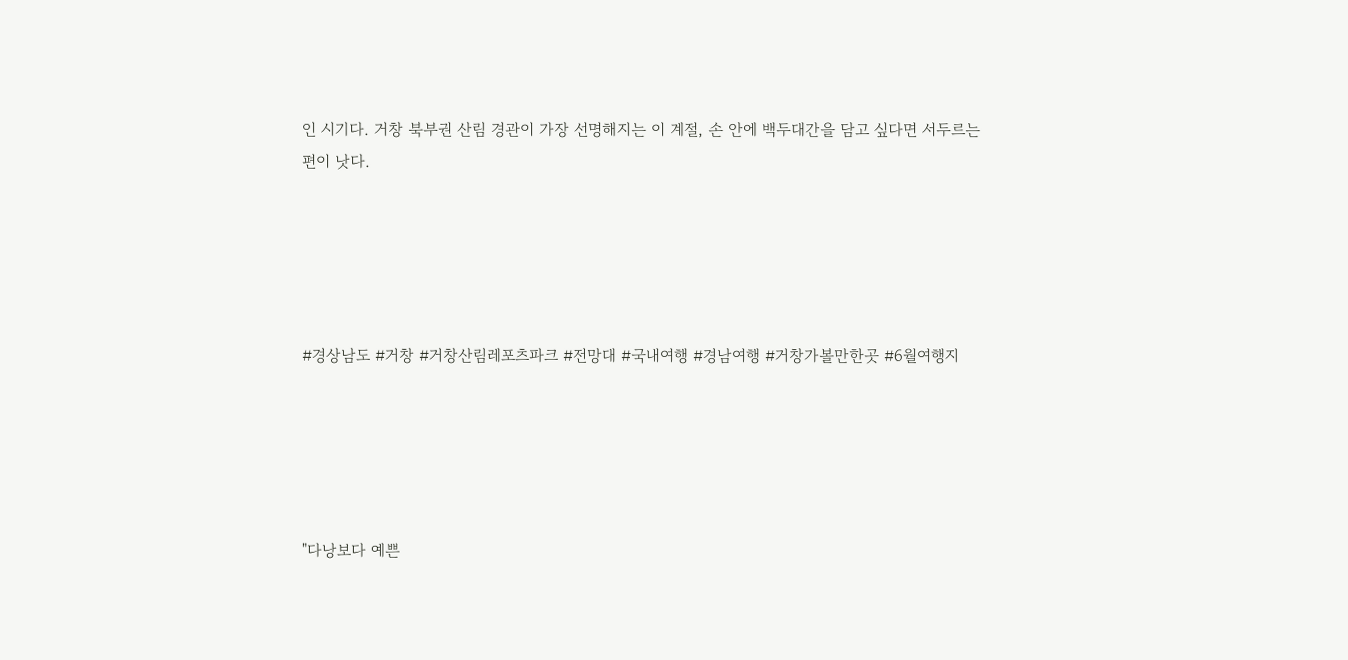인 시기다. 거창 북부권 산림 경관이 가장 선명해지는 이 계절, 손 안에 백두대간을 담고 싶다면 서두르는 편이 낫다.





#경상남도 #거창 #거창산림레포츠파크 #전망대 #국내여행 #경남여행 #거창가볼만한곳 #6월여행지





"다낭보다 예쁜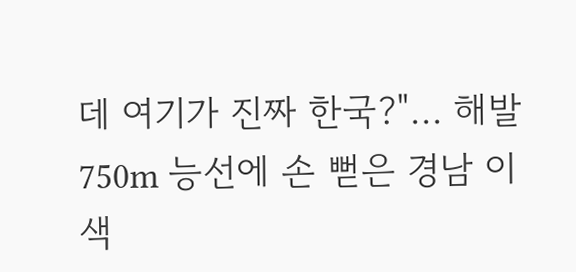데 여기가 진짜 한국?"... 해발 750m 능선에 손 뻗은 경남 이색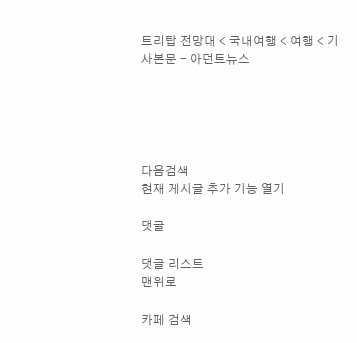트리탑 전망대 < 국내여행 < 여행 < 기사본문 - 아던트뉴스





다음검색
현재 게시글 추가 기능 열기

댓글

댓글 리스트
맨위로

카페 검색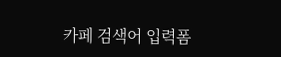카페 검색어 입력폼